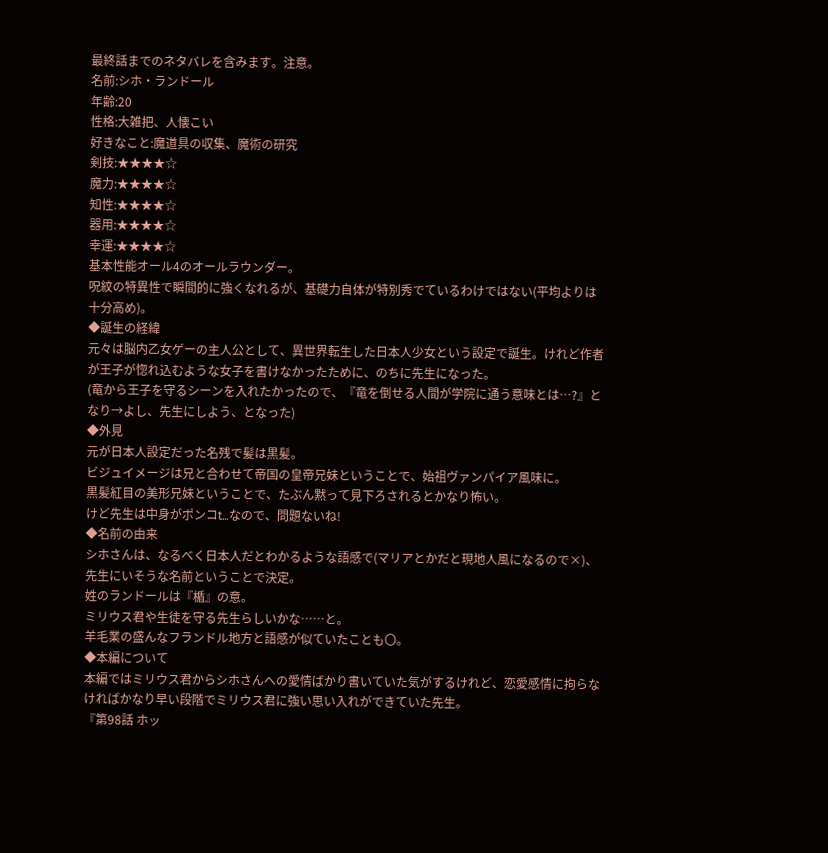最終話までのネタバレを含みます。注意。
名前:シホ・ランドール
年齢:20
性格:大雑把、人懐こい
好きなこと:魔道具の収集、魔術の研究
剣技:★★★★☆
魔力:★★★★☆
知性:★★★★☆
器用:★★★★☆
幸運:★★★★☆
基本性能オール4のオールラウンダー。
呪紋の特異性で瞬間的に強くなれるが、基礎力自体が特別秀でているわけではない(平均よりは十分高め)。
◆誕生の経緯
元々は脳内乙女ゲーの主人公として、異世界転生した日本人少女という設定で誕生。けれど作者が王子が惚れ込むような女子を書けなかったために、のちに先生になった。
(竜から王子を守るシーンを入れたかったので、『竜を倒せる人間が学院に通う意味とは…?』となり→よし、先生にしよう、となった)
◆外見
元が日本人設定だった名残で髪は黒髪。
ビジュイメージは兄と合わせて帝国の皇帝兄妹ということで、始祖ヴァンパイア風味に。
黒髪紅目の美形兄妹ということで、たぶん黙って見下ろされるとかなり怖い。
けど先生は中身がポンコt…なので、問題ないね!
◆名前の由来
シホさんは、なるべく日本人だとわかるような語感で(マリアとかだと現地人風になるので×)、先生にいそうな名前ということで決定。
姓のランドールは『楯』の意。
ミリウス君や生徒を守る先生らしいかな……と。
羊毛業の盛んなフランドル地方と語感が似ていたことも〇。
◆本編について
本編ではミリウス君からシホさんへの愛情ばかり書いていた気がするけれど、恋愛感情に拘らなければかなり早い段階でミリウス君に強い思い入れができていた先生。
『第98話 ホッ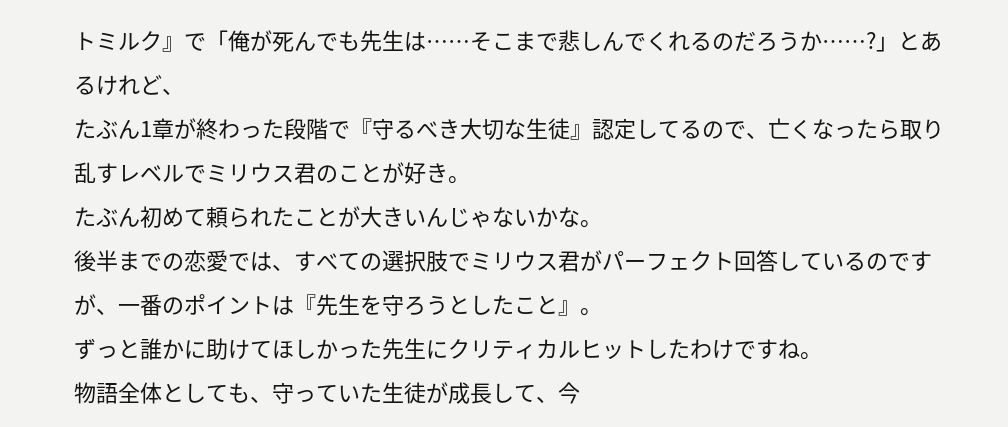トミルク』で「俺が死んでも先生は……そこまで悲しんでくれるのだろうか……?」とあるけれど、
たぶん1章が終わった段階で『守るべき大切な生徒』認定してるので、亡くなったら取り乱すレベルでミリウス君のことが好き。
たぶん初めて頼られたことが大きいんじゃないかな。
後半までの恋愛では、すべての選択肢でミリウス君がパーフェクト回答しているのですが、一番のポイントは『先生を守ろうとしたこと』。
ずっと誰かに助けてほしかった先生にクリティカルヒットしたわけですね。
物語全体としても、守っていた生徒が成長して、今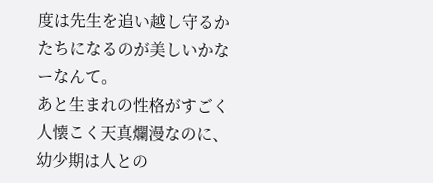度は先生を追い越し守るかたちになるのが美しいかなーなんて。
あと生まれの性格がすごく人懐こく天真爛漫なのに、幼少期は人との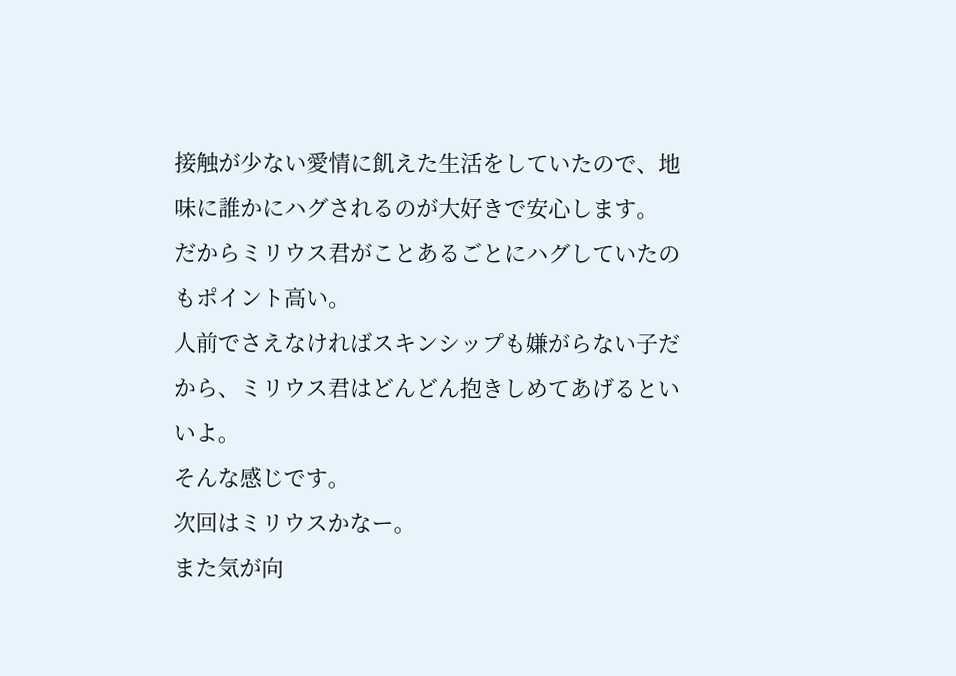接触が少ない愛情に飢えた生活をしていたので、地味に誰かにハグされるのが大好きで安心します。
だからミリウス君がことあるごとにハグしていたのもポイント高い。
人前でさえなければスキンシップも嫌がらない子だから、ミリウス君はどんどん抱きしめてあげるといいよ。
そんな感じです。
次回はミリウスかなー。
また気が向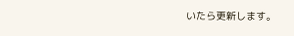いたら更新します。